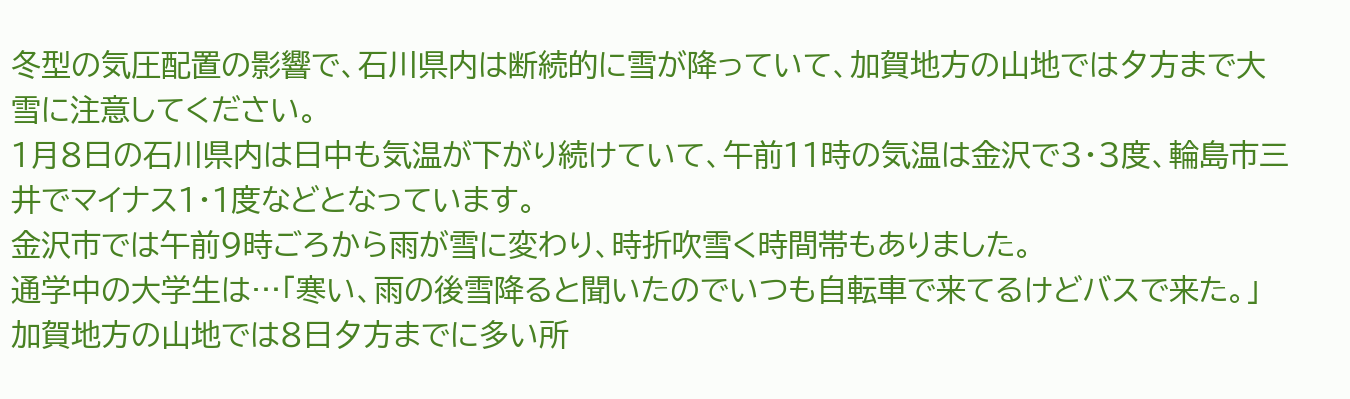冬型の気圧配置の影響で、石川県内は断続的に雪が降っていて、加賀地方の山地では夕方まで大雪に注意してください。
1月8日の石川県内は日中も気温が下がり続けていて、午前11時の気温は金沢で3・3度、輪島市三井でマイナス1・1度などとなっています。
金沢市では午前9時ごろから雨が雪に変わり、時折吹雪く時間帯もありました。
通学中の大学生は…「寒い、雨の後雪降ると聞いたのでいつも自転車で来てるけどバスで来た。」
加賀地方の山地では8日夕方までに多い所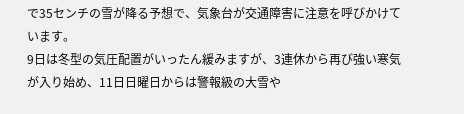で35センチの雪が降る予想で、気象台が交通障害に注意を呼びかけています。
9日は冬型の気圧配置がいったん緩みますが、3連休から再び強い寒気が入り始め、11日日曜日からは警報級の大雪や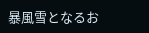暴風雪となるお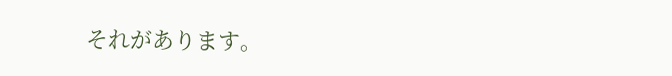それがあります。